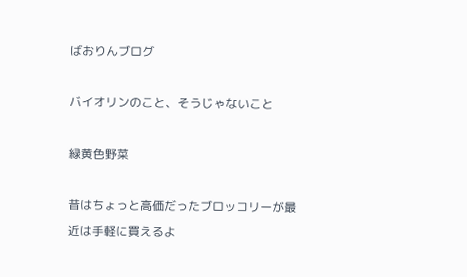ばおりんブログ

バイオリンのこと、そうじゃないこと

緑黄色野菜

昔はちょっと高価だったブロッコリーが最近は手軽に買えるよ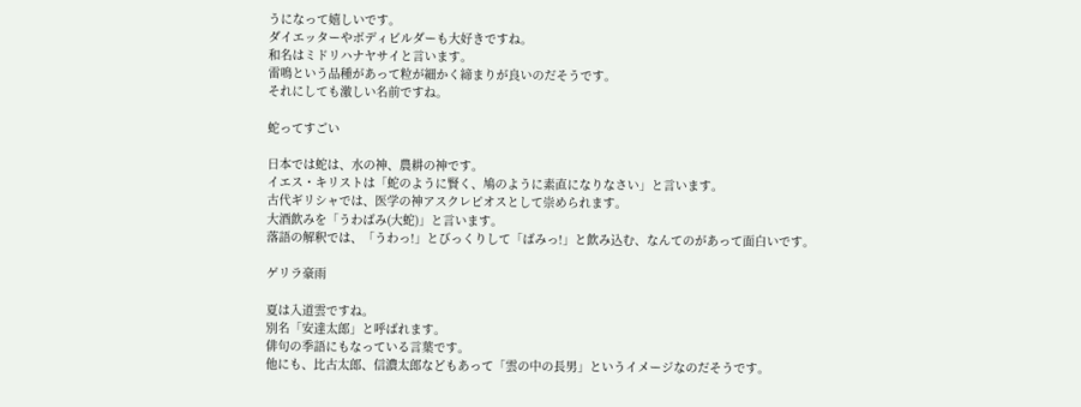うになって嬉しいです。
ダイエッターやボディビルダーも大好きですね。
和名はミドリハナヤサイと言います。
雷鳴という品種があって粒が細かく締まりが良いのだそうです。
それにしても激しい名前ですね。

蛇ってすごい

日本では蛇は、水の神、農耕の神です。
イエス・キリストは「蛇のように賢く、鳩のように素直になりなさい」と言います。
古代ギリシャでは、医学の神アスクレピオスとして崇められます。
大酒飲みを「うわばみ(大蛇)」と言います。
落語の解釈では、「うわっ!」とびっくりして「ばみっ!」と飲み込む、なんてのがあって面白いです。

ゲリラ豪雨

夏は入道雲ですね。
別名「安達太郎」と呼ばれます。
俳句の季語にもなっている言葉です。
他にも、比古太郎、信濃太郎などもあって「雲の中の長男」というイメージなのだそうです。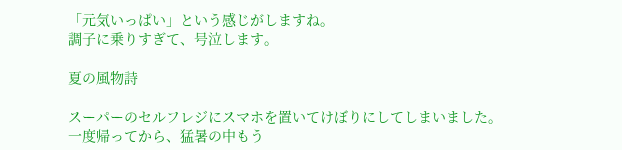「元気いっぱい」という感じがしますね。
調子に乗りすぎて、号泣します。

夏の風物詩

スーパーのセルフレジにスマホを置いてけぼりにしてしまいました。
一度帰ってから、猛暑の中もう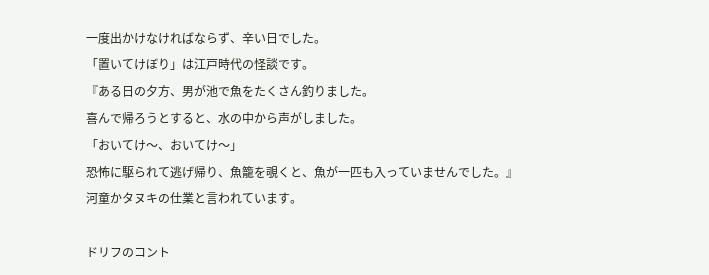一度出かけなければならず、辛い日でした。
「置いてけぼり」は江戸時代の怪談です。
『ある日の夕方、男が池で魚をたくさん釣りました。
喜んで帰ろうとすると、水の中から声がしました。
「おいてけ〜、おいてけ〜」
恐怖に駆られて逃げ帰り、魚籠を覗くと、魚が一匹も入っていませんでした。』
河童かタヌキの仕業と言われています。

ドリフのコント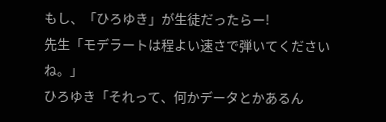もし、「ひろゆき」が生徒だったらー!
先生「モデラートは程よい速さで弾いてくださいね。」
ひろゆき「それって、何かデータとかあるん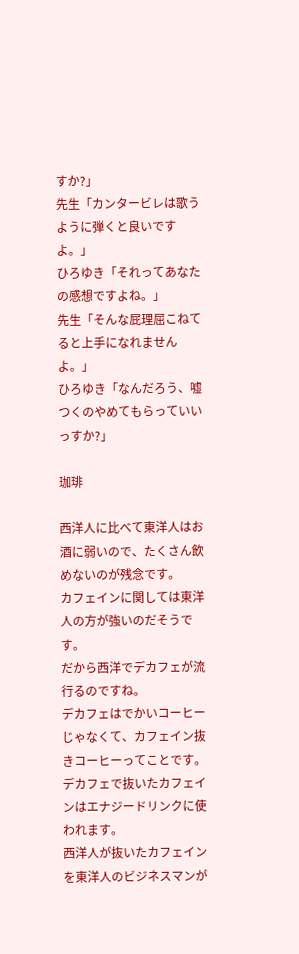すか?」
先生「カンタービレは歌うように弾くと良いですよ。」
ひろゆき「それってあなたの感想ですよね。」
先生「そんな屁理屈こねてると上手になれませんよ。」
ひろゆき「なんだろう、嘘つくのやめてもらっていいっすか?」

珈琲

西洋人に比べて東洋人はお酒に弱いので、たくさん飲めないのが残念です。
カフェインに関しては東洋人の方が強いのだそうです。
だから西洋でデカフェが流行るのですね。
デカフェはでかいコーヒーじゃなくて、カフェイン抜きコーヒーってことです。
デカフェで抜いたカフェインはエナジードリンクに使われます。
西洋人が抜いたカフェインを東洋人のビジネスマンが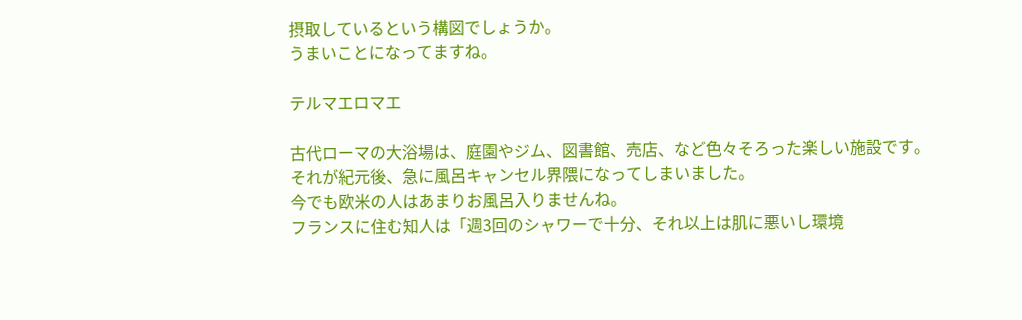摂取しているという構図でしょうか。
うまいことになってますね。

テルマエロマエ

古代ローマの大浴場は、庭園やジム、図書館、売店、など色々そろった楽しい施設です。
それが紀元後、急に風呂キャンセル界隈になってしまいました。
今でも欧米の人はあまりお風呂入りませんね。
フランスに住む知人は「週3回のシャワーで十分、それ以上は肌に悪いし環境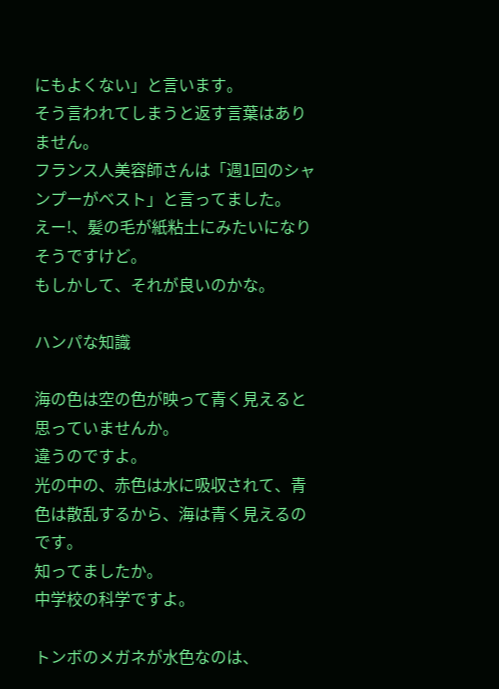にもよくない」と言います。
そう言われてしまうと返す言葉はありません。
フランス人美容師さんは「週1回のシャンプーがベスト」と言ってました。
えー!、髪の毛が紙粘土にみたいになりそうですけど。
もしかして、それが良いのかな。

ハンパな知識

海の色は空の色が映って青く見えると思っていませんか。
違うのですよ。
光の中の、赤色は水に吸収されて、青色は散乱するから、海は青く見えるのです。
知ってましたか。
中学校の科学ですよ。

トンボのメガネが水色なのは、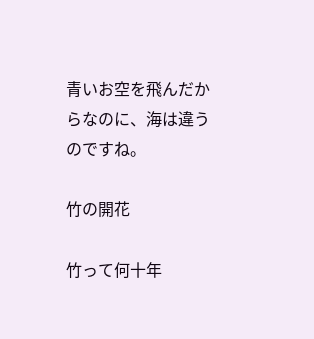青いお空を飛んだからなのに、海は違うのですね。

竹の開花

竹って何十年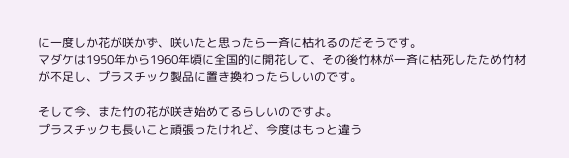に一度しか花が咲かず、咲いたと思ったら一斉に枯れるのだそうです。
マダケは1950年から1960年頃に全国的に開花して、その後竹林が一斉に枯死したため竹材が不足し、プラスチック製品に置き換わったらしいのです。

そして今、また竹の花が咲き始めてるらしいのですよ。
プラスチックも長いこと頑張ったけれど、今度はもっと違う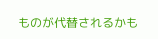ものが代替されるかも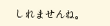しれませんね。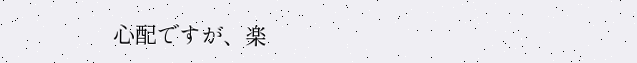心配ですが、楽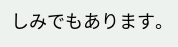しみでもあります。